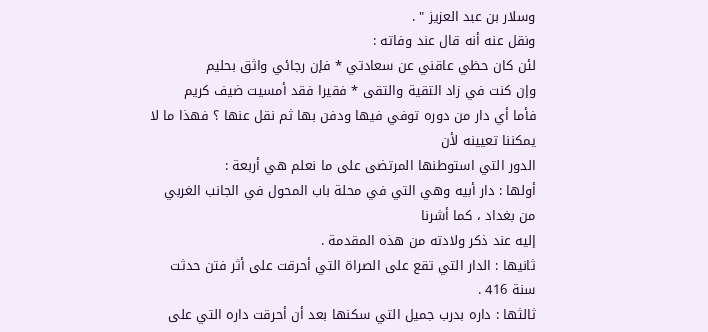وسلار بن عبد العزيز " .
ونقل عنه أنه قال عند وفاته :
لئن كان حظي عاقني عن سعادتي * فإن رجائي واثق بحليم
وإن كنت في زاد التقية والتقى * فقيرا فقد أمسيت ضيف كريم
فأما أي دار من دوره توفي فيها ودفن بها ثم نقل عنها ؟ فهذا ما لا يمكننا تعيينه لأن
الدور التي استوطنها المرتضى على ما نعلم هي أربعة :
أولها : دار أبيه وهي التي في محلة باب المحول في الجانب الغربي من بغداد ، كما أشرنا
إليه عند ذكر ولادته من هذه المقدمة .
ثانيها : الدار التي تقع على الصراة التي أحرقت على أثر فتن حدثت سنة 416 .
ثالثها : داره بدرب جميل التي سكنها بعد أن أحرقت داره التي على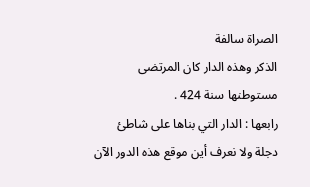الصراة سالفة
الذكر وهذه الدار كان المرتضى مستوطنها سنة 424 .
رابعها : الدار التي بناها على شاطئ دجلة ولا نعرف أين موقع هذه الدور الآن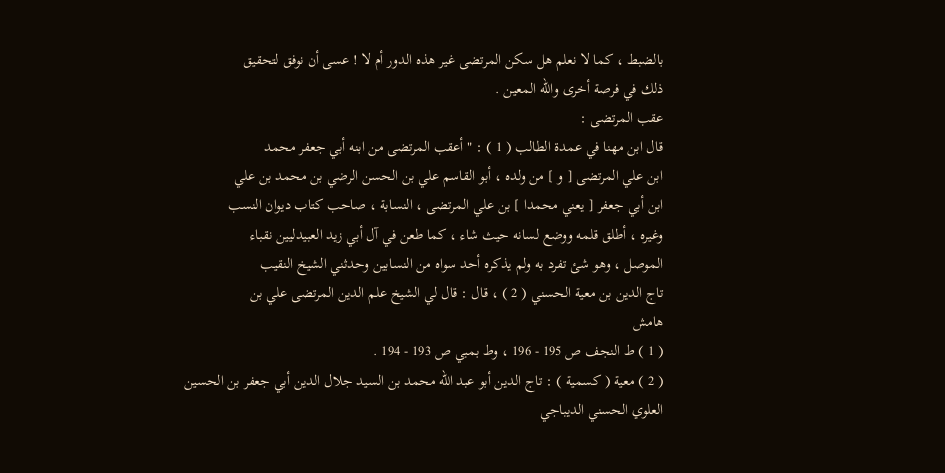بالضبط ، كما لا نعلم هل سكن المرتضى غير هذه الدور أم لا ! عسى أن نوفق لتحقيق
ذلك في فرصة أخرى والله المعين .
عقب المرتضى :
قال ابن مهنا في عمدة الطالب ( 1 ) : " أعقب المرتضى من ابنه أبي جعفر محمد
ابن علي المرتضى [ و ] من ولده ، أبو القاسم علي بن الحسن الرضي بن محمد بن علي
ابن أبي جعفر [ يعني محمدا ] بن علي المرتضى ، النسابة ، صاحب كتاب ديوان النسب
وغيره ، أطلق قلمه ووضع لسانه حيث شاء ، كما طعن في آل أبي زيد العبيدليين نقباء
الموصل ، وهو شئ تفرد به ولم يذكره أحد سواه من النسابين وحدثني الشيخ النقيب
تاج الدين بن معية الحسني ( 2 ) ، قال : قال لي الشيخ علم الدين المرتضى علي بن
هامش
( 1 ) ط النجف ص 195 - 196 ، وط بمبي ص 193 - 194 .
( 2 ) معية ( كسمية ) : تاج الدين أبو عبد الله محمد بن السيد جلال الدين أبي جعفر بن الحسين
العلوي الحسني الديباجي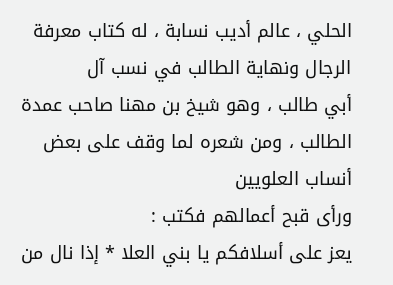الحلي ، عالم أديب نسابة ، له كتاب معرفة الرجال ونهاية الطالب في نسب آل
أبي طالب ، وهو شيخ بن مهنا صاحب عمدة الطالب ، ومن شعره لما وقف على بعض أنساب العلويين
ورأى قبح أعمالهم فكتب :
يعز على أسلافكم يا بني العلا * إذا نال من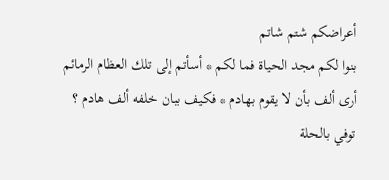أعراضكم شتم شاتم
بنوا لكم مجد الحياة فما لكم * أسأتم إلى تلك العظام الرمائم
أرى ألف بأن لا يقوم بهادم * فكيف ببان خلفه ألف هادم ؟
توفي بالحلة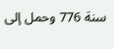سنة 776 وحمل إلى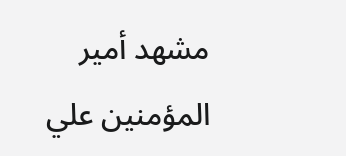مشهد أمير المؤمنين علي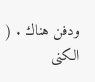ودفن هناك . ( الكنى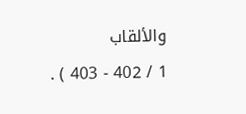والألقاب
1 / 402 - 403 ) .